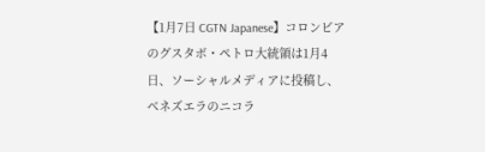【1月7日 CGTN Japanese】コロンビアのグスタボ・ペトロ大統領は1月4日、ソーシャルメディアに投稿し、ベネズエラのニコラ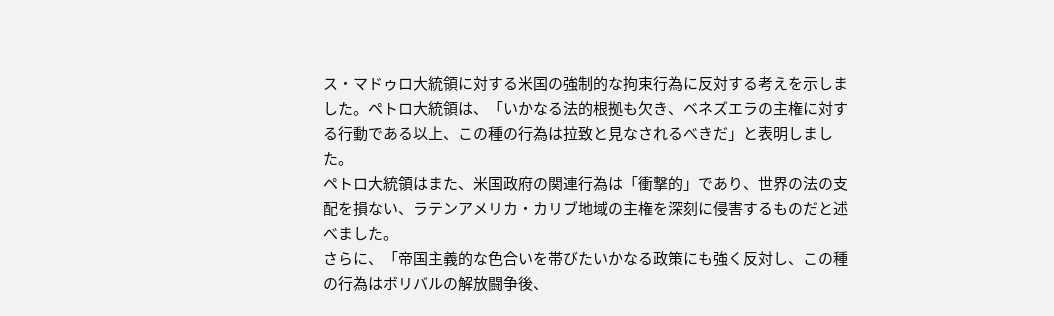ス・マドゥロ大統領に対する米国の強制的な拘束行為に反対する考えを示しました。ペトロ大統領は、「いかなる法的根拠も欠き、ベネズエラの主権に対する行動である以上、この種の行為は拉致と見なされるべきだ」と表明しました。
ペトロ大統領はまた、米国政府の関連行為は「衝撃的」であり、世界の法の支配を損ない、ラテンアメリカ・カリブ地域の主権を深刻に侵害するものだと述べました。
さらに、「帝国主義的な色合いを帯びたいかなる政策にも強く反対し、この種の行為はボリバルの解放闘争後、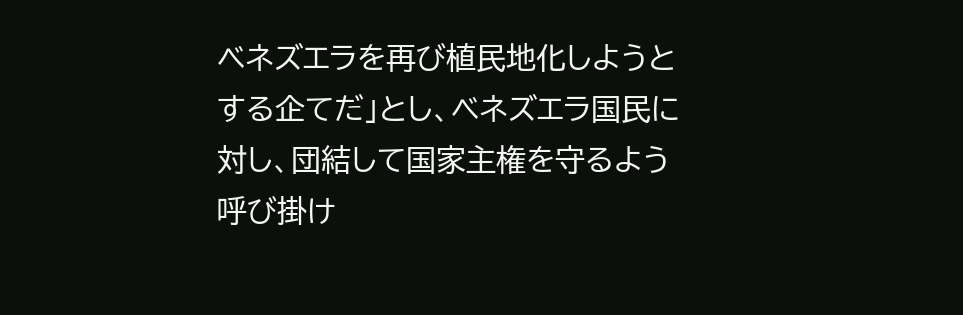ベネズエラを再び植民地化しようとする企てだ」とし、ベネズエラ国民に対し、団結して国家主権を守るよう呼び掛け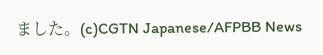ました。(c)CGTN Japanese/AFPBB News